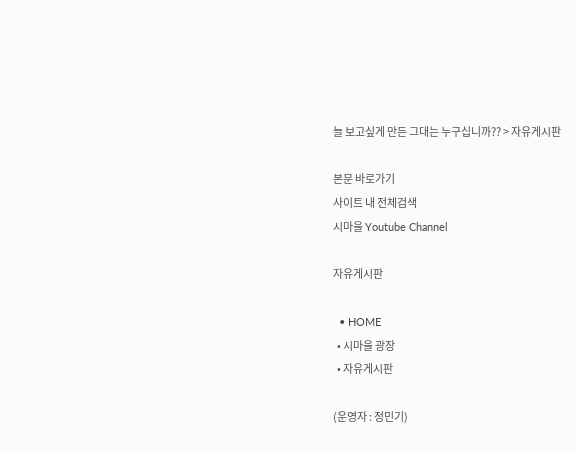늘 보고싶게 만든 그대는 누구십니까?? > 자유게시판

본문 바로가기
사이트 내 전체검색
시마을 Youtube Channel

자유게시판

  • HOME
  • 시마을 광장
  • 자유게시판

(운영자 : 정민기)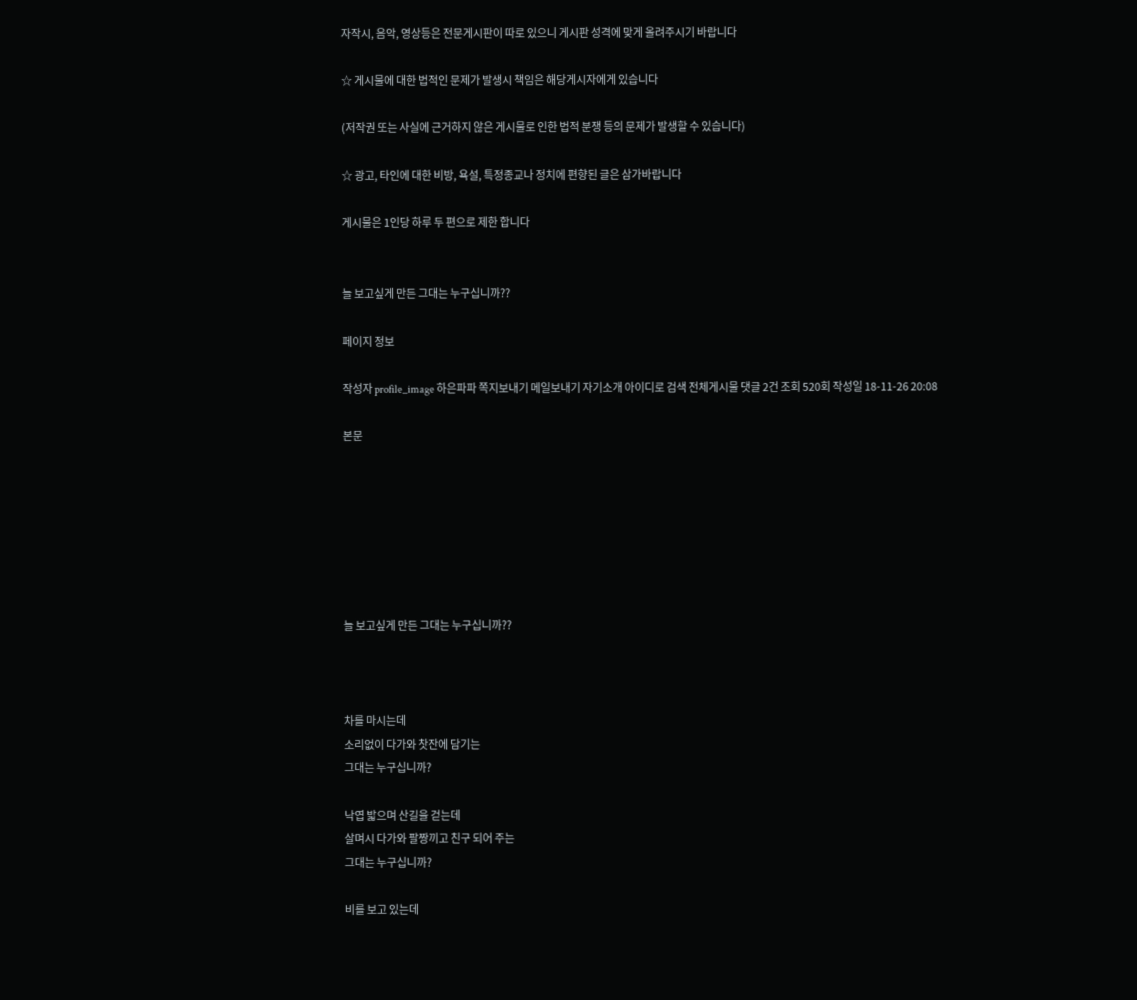자작시, 음악, 영상등은 전문게시판이 따로 있으니 게시판 성격에 맞게 올려주시기 바랍니다

☆ 게시물에 대한 법적인 문제가 발생시 책임은 해당게시자에게 있습니다

(저작권 또는 사실에 근거하지 않은 게시물로 인한 법적 분쟁 등의 문제가 발생할 수 있습니다)

☆ 광고, 타인에 대한 비방, 욕설, 특정종교나 정치에 편향된 글은 삼가바랍니다

게시물은 1인당 하루 두 편으로 제한 합니다


늘 보고싶게 만든 그대는 누구십니까??

페이지 정보

작성자 profile_image 하은파파 쪽지보내기 메일보내기 자기소개 아이디로 검색 전체게시물 댓글 2건 조회 520회 작성일 18-11-26 20:08

본문







늘 보고싶게 만든 그대는 누구십니까??



차를 마시는데
소리없이 다가와 찻잔에 담기는
그대는 누구십니까?

낙엽 밟으며 산길을 걷는데
살며시 다가와 팔짱끼고 친구 되어 주는
그대는 누구십니까?

비를 보고 있는데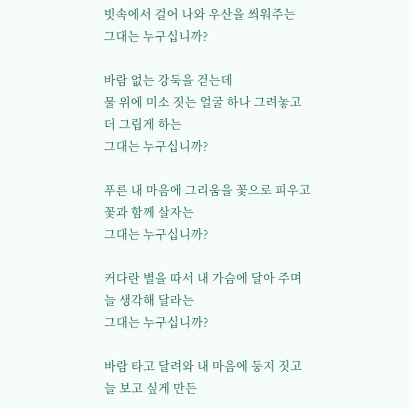빗속에서 걸어 나와 우산을 씌워주는
그대는 누구십니까?

바람 없는 강둑을 걷는데
물 위에 미소 짓는 얼굴 하나 그려놓고
더 그립게 하는
그대는 누구십니까?

푸른 내 마음에 그리움을 꽃으로 피우고
꽃과 함께 살자는
그대는 누구십니까?

커다란 별을 따서 내 가슴에 달아 주며
늘 생각해 달라는
그대는 누구십니까?

바람 타고 달려와 내 마음에 둥지 짓고
늘 보고 싶게 만든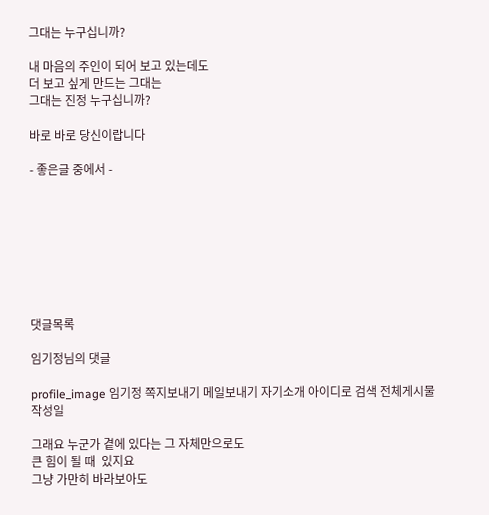그대는 누구십니까?

내 마음의 주인이 되어 보고 있는데도
더 보고 싶게 만드는 그대는
그대는 진정 누구십니까?

바로 바로 당신이랍니다

- 좋은글 중에서 -








댓글목록

임기정님의 댓글

profile_image 임기정 쪽지보내기 메일보내기 자기소개 아이디로 검색 전체게시물 작성일

그래요 누군가 곁에 있다는 그 자체만으로도
큰 힘이 될 때  있지요
그냥 가만히 바라보아도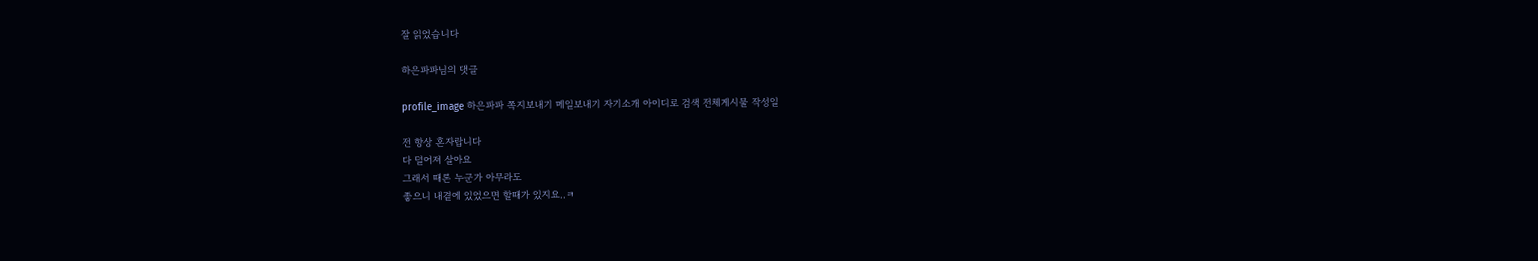잘 읽었습니다

하은파파님의 댓글

profile_image 하은파파 쪽지보내기 메일보내기 자기소개 아이디로 검색 전체게시물 작성일

전 항상 혼자랍니다
다 덜어져 살아요
그래서 때론 누군가 아무라도
좋으니 내곁에 있었으면 할때가 있지요..ㅋ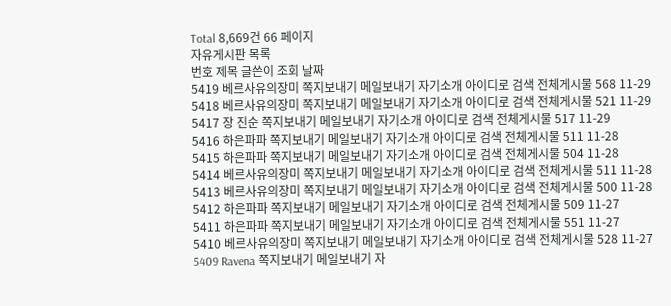Total 8,669건 66 페이지
자유게시판 목록
번호 제목 글쓴이 조회 날짜
5419 베르사유의장미 쪽지보내기 메일보내기 자기소개 아이디로 검색 전체게시물 568 11-29
5418 베르사유의장미 쪽지보내기 메일보내기 자기소개 아이디로 검색 전체게시물 521 11-29
5417 장 진순 쪽지보내기 메일보내기 자기소개 아이디로 검색 전체게시물 517 11-29
5416 하은파파 쪽지보내기 메일보내기 자기소개 아이디로 검색 전체게시물 511 11-28
5415 하은파파 쪽지보내기 메일보내기 자기소개 아이디로 검색 전체게시물 504 11-28
5414 베르사유의장미 쪽지보내기 메일보내기 자기소개 아이디로 검색 전체게시물 511 11-28
5413 베르사유의장미 쪽지보내기 메일보내기 자기소개 아이디로 검색 전체게시물 500 11-28
5412 하은파파 쪽지보내기 메일보내기 자기소개 아이디로 검색 전체게시물 509 11-27
5411 하은파파 쪽지보내기 메일보내기 자기소개 아이디로 검색 전체게시물 551 11-27
5410 베르사유의장미 쪽지보내기 메일보내기 자기소개 아이디로 검색 전체게시물 528 11-27
5409 Ravena 쪽지보내기 메일보내기 자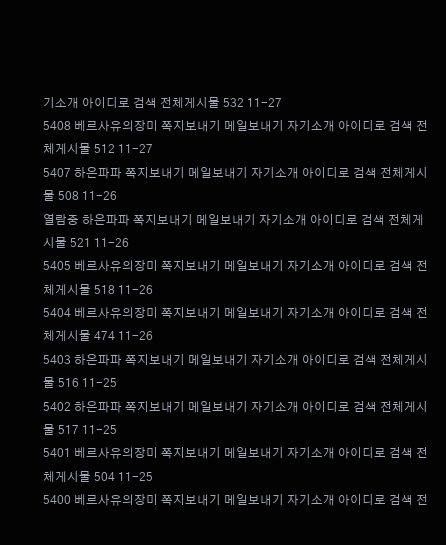기소개 아이디로 검색 전체게시물 532 11-27
5408 베르사유의장미 쪽지보내기 메일보내기 자기소개 아이디로 검색 전체게시물 512 11-27
5407 하은파파 쪽지보내기 메일보내기 자기소개 아이디로 검색 전체게시물 508 11-26
열람중 하은파파 쪽지보내기 메일보내기 자기소개 아이디로 검색 전체게시물 521 11-26
5405 베르사유의장미 쪽지보내기 메일보내기 자기소개 아이디로 검색 전체게시물 518 11-26
5404 베르사유의장미 쪽지보내기 메일보내기 자기소개 아이디로 검색 전체게시물 474 11-26
5403 하은파파 쪽지보내기 메일보내기 자기소개 아이디로 검색 전체게시물 516 11-25
5402 하은파파 쪽지보내기 메일보내기 자기소개 아이디로 검색 전체게시물 517 11-25
5401 베르사유의장미 쪽지보내기 메일보내기 자기소개 아이디로 검색 전체게시물 504 11-25
5400 베르사유의장미 쪽지보내기 메일보내기 자기소개 아이디로 검색 전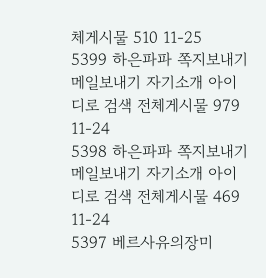체게시물 510 11-25
5399 하은파파 쪽지보내기 메일보내기 자기소개 아이디로 검색 전체게시물 979 11-24
5398 하은파파 쪽지보내기 메일보내기 자기소개 아이디로 검색 전체게시물 469 11-24
5397 베르사유의장미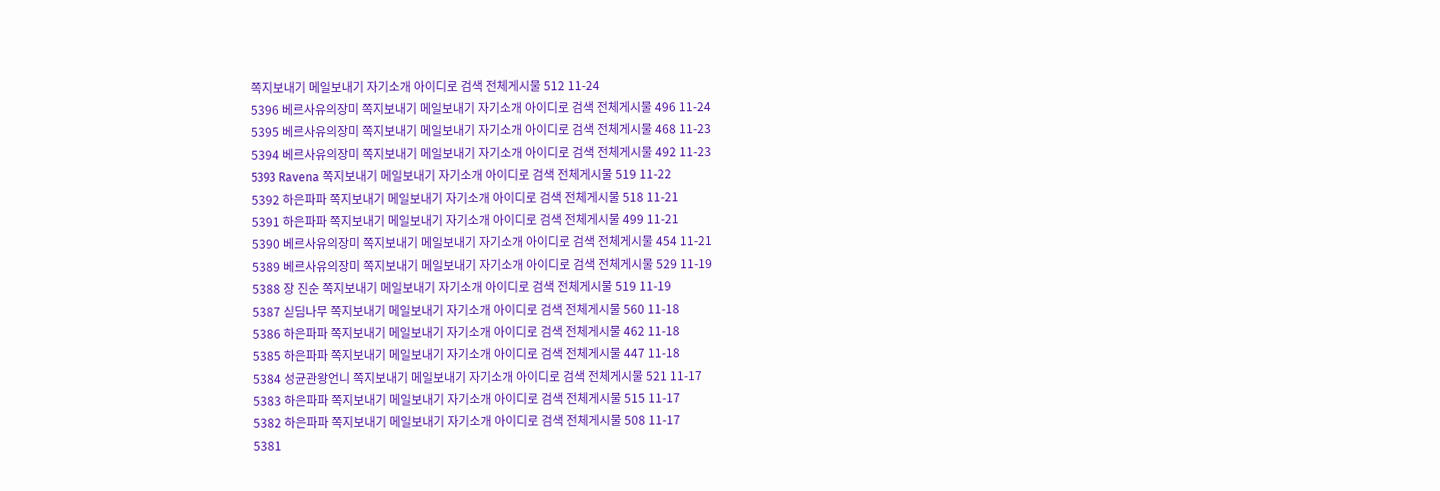쪽지보내기 메일보내기 자기소개 아이디로 검색 전체게시물 512 11-24
5396 베르사유의장미 쪽지보내기 메일보내기 자기소개 아이디로 검색 전체게시물 496 11-24
5395 베르사유의장미 쪽지보내기 메일보내기 자기소개 아이디로 검색 전체게시물 468 11-23
5394 베르사유의장미 쪽지보내기 메일보내기 자기소개 아이디로 검색 전체게시물 492 11-23
5393 Ravena 쪽지보내기 메일보내기 자기소개 아이디로 검색 전체게시물 519 11-22
5392 하은파파 쪽지보내기 메일보내기 자기소개 아이디로 검색 전체게시물 518 11-21
5391 하은파파 쪽지보내기 메일보내기 자기소개 아이디로 검색 전체게시물 499 11-21
5390 베르사유의장미 쪽지보내기 메일보내기 자기소개 아이디로 검색 전체게시물 454 11-21
5389 베르사유의장미 쪽지보내기 메일보내기 자기소개 아이디로 검색 전체게시물 529 11-19
5388 장 진순 쪽지보내기 메일보내기 자기소개 아이디로 검색 전체게시물 519 11-19
5387 싣딤나무 쪽지보내기 메일보내기 자기소개 아이디로 검색 전체게시물 560 11-18
5386 하은파파 쪽지보내기 메일보내기 자기소개 아이디로 검색 전체게시물 462 11-18
5385 하은파파 쪽지보내기 메일보내기 자기소개 아이디로 검색 전체게시물 447 11-18
5384 성균관왕언니 쪽지보내기 메일보내기 자기소개 아이디로 검색 전체게시물 521 11-17
5383 하은파파 쪽지보내기 메일보내기 자기소개 아이디로 검색 전체게시물 515 11-17
5382 하은파파 쪽지보내기 메일보내기 자기소개 아이디로 검색 전체게시물 508 11-17
5381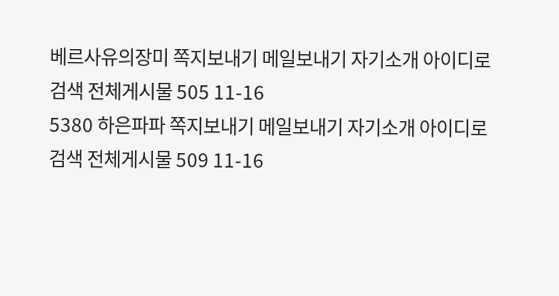베르사유의장미 쪽지보내기 메일보내기 자기소개 아이디로 검색 전체게시물 505 11-16
5380 하은파파 쪽지보내기 메일보내기 자기소개 아이디로 검색 전체게시물 509 11-16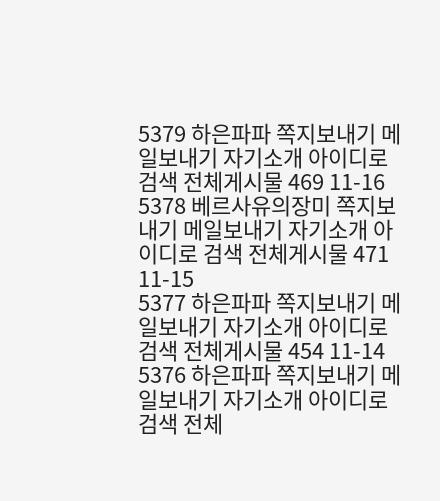5379 하은파파 쪽지보내기 메일보내기 자기소개 아이디로 검색 전체게시물 469 11-16
5378 베르사유의장미 쪽지보내기 메일보내기 자기소개 아이디로 검색 전체게시물 471 11-15
5377 하은파파 쪽지보내기 메일보내기 자기소개 아이디로 검색 전체게시물 454 11-14
5376 하은파파 쪽지보내기 메일보내기 자기소개 아이디로 검색 전체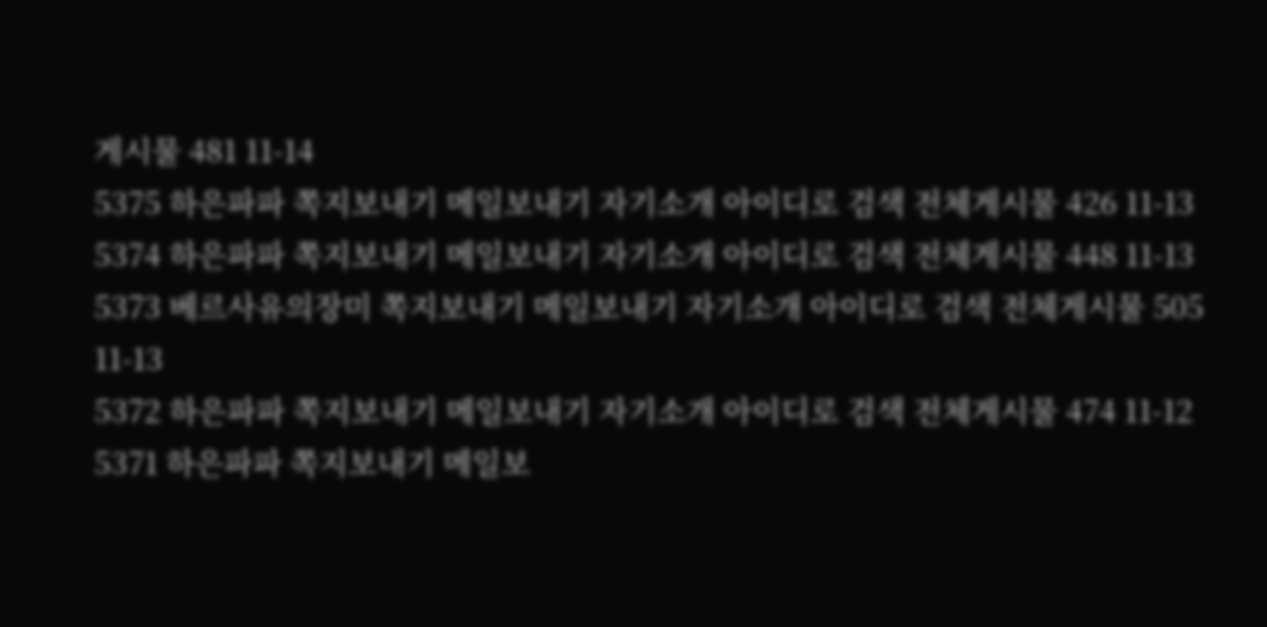게시물 481 11-14
5375 하은파파 쪽지보내기 메일보내기 자기소개 아이디로 검색 전체게시물 426 11-13
5374 하은파파 쪽지보내기 메일보내기 자기소개 아이디로 검색 전체게시물 448 11-13
5373 베르사유의장미 쪽지보내기 메일보내기 자기소개 아이디로 검색 전체게시물 505 11-13
5372 하은파파 쪽지보내기 메일보내기 자기소개 아이디로 검색 전체게시물 474 11-12
5371 하은파파 쪽지보내기 메일보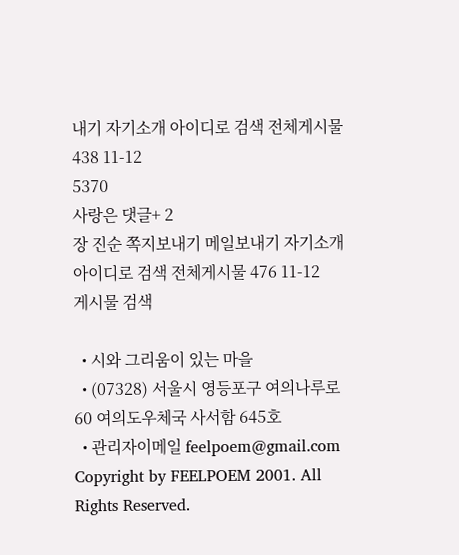내기 자기소개 아이디로 검색 전체게시물 438 11-12
5370
사랑은 댓글+ 2
장 진순 쪽지보내기 메일보내기 자기소개 아이디로 검색 전체게시물 476 11-12
게시물 검색

  • 시와 그리움이 있는 마을
  • (07328) 서울시 영등포구 여의나루로 60 여의도우체국 사서함 645호
  • 관리자이메일 feelpoem@gmail.com
Copyright by FEELPOEM 2001. All Rights Reserved.